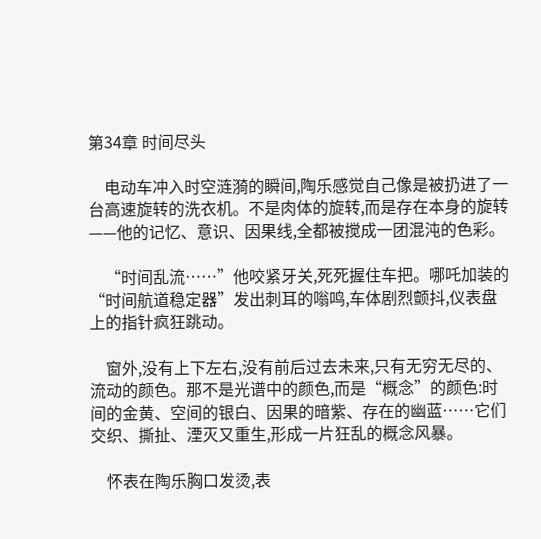第34章 时间尽头

    电动车冲入时空涟漪的瞬间,陶乐感觉自己像是被扔进了一台高速旋转的洗衣机。不是肉体的旋转,而是存在本身的旋转——他的记忆、意识、因果线,全都被搅成一团混沌的色彩。

    “时间乱流……”他咬紧牙关,死死握住车把。哪吒加装的“时间航道稳定器”发出刺耳的嗡鸣,车体剧烈颤抖,仪表盘上的指针疯狂跳动。

    窗外,没有上下左右,没有前后过去未来,只有无穷无尽的、流动的颜色。那不是光谱中的颜色,而是“概念”的颜色:时间的金黄、空间的银白、因果的暗紫、存在的幽蓝……它们交织、撕扯、湮灭又重生,形成一片狂乱的概念风暴。

    怀表在陶乐胸口发烫,表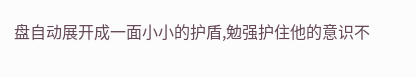盘自动展开成一面小小的护盾,勉强护住他的意识不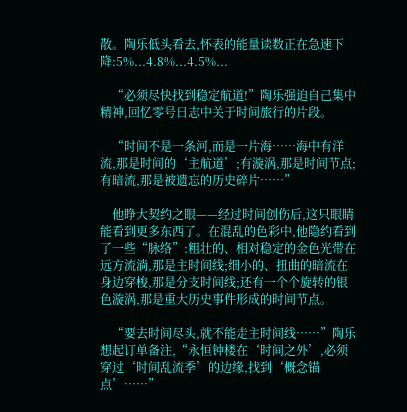散。陶乐低头看去,怀表的能量读数正在急速下降:5%...4.8%...4.5%...

    “必须尽快找到稳定航道!”陶乐强迫自己集中精神,回忆零号日志中关于时间旅行的片段。

    “时间不是一条河,而是一片海……海中有洋流,那是时间的‘主航道’;有漩涡,那是时间节点;有暗流,那是被遗忘的历史碎片……”

    他睁大契约之眼——经过时间创伤后,这只眼睛能看到更多东西了。在混乱的色彩中,他隐约看到了一些“脉络”:粗壮的、相对稳定的金色光带在远方流淌,那是主时间线;细小的、扭曲的暗流在身边穿梭,那是分支时间线;还有一个个旋转的银色漩涡,那是重大历史事件形成的时间节点。

    “要去时间尽头,就不能走主时间线……”陶乐想起订单备注,“永恒钟楼在‘时间之外’,必须穿过‘时间乱流季’的边缘,找到‘概念锚点’……”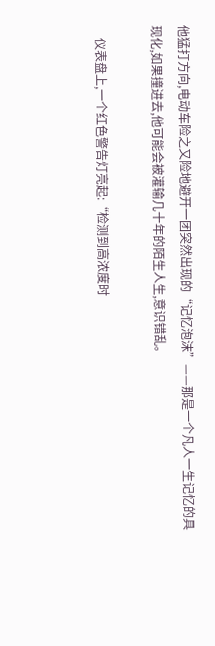他猛打方向,电动车险之又险地避开一团突然出现的“记忆泡沫”——那是一个凡人一生记忆的具现化,如果撞进去,他可能会被灌输几十年的陌生人生,意识错乱。

    仪表盘上,一个红色警告灯亮起:“检测到高浓度时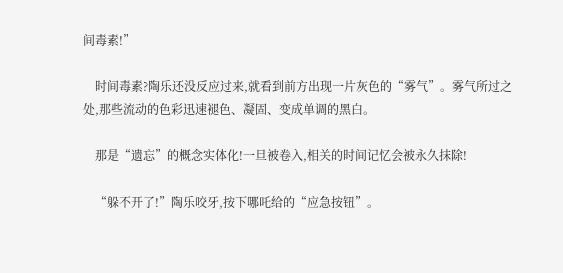间毒素!”

    时间毒素?陶乐还没反应过来,就看到前方出现一片灰色的“雾气”。雾气所过之处,那些流动的色彩迅速褪色、凝固、变成单调的黑白。

    那是“遗忘”的概念实体化!一旦被卷入,相关的时间记忆会被永久抹除!

    “躲不开了!”陶乐咬牙,按下哪吒给的“应急按钮”。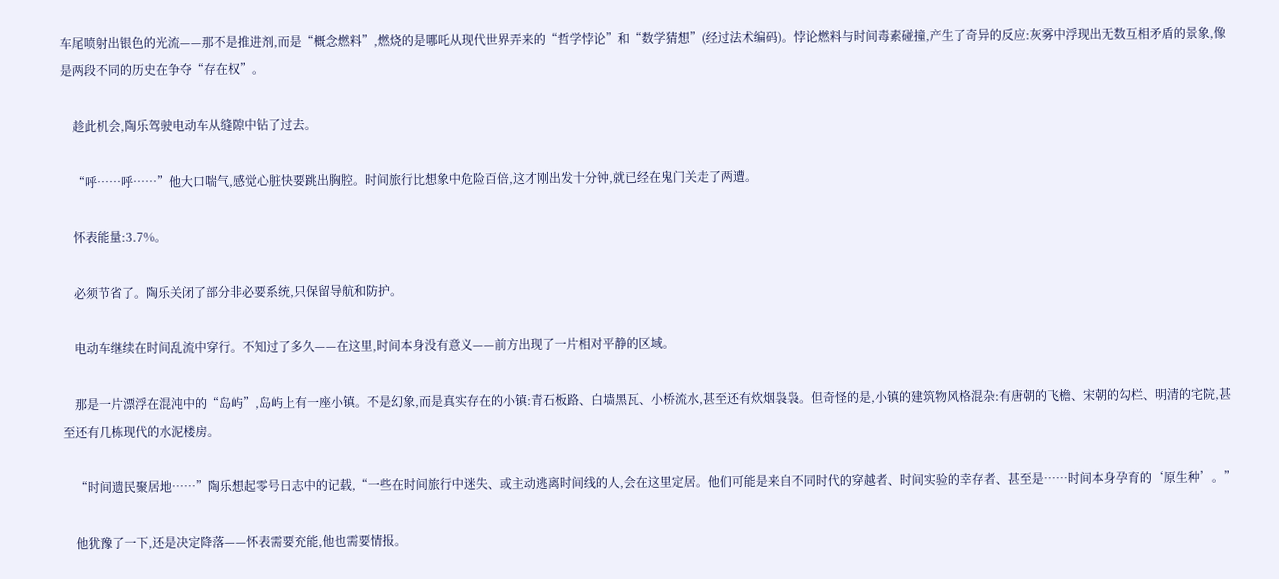车尾喷射出银色的光流——那不是推进剂,而是“概念燃料”,燃烧的是哪吒从现代世界弄来的“哲学悖论”和“数学猜想”(经过法术编码)。悖论燃料与时间毒素碰撞,产生了奇异的反应:灰雾中浮现出无数互相矛盾的景象,像是两段不同的历史在争夺“存在权”。

    趁此机会,陶乐驾驶电动车从缝隙中钻了过去。

    “呼……呼……”他大口喘气,感觉心脏快要跳出胸腔。时间旅行比想象中危险百倍,这才刚出发十分钟,就已经在鬼门关走了两遭。

    怀表能量:3.7%。

    必须节省了。陶乐关闭了部分非必要系统,只保留导航和防护。

    电动车继续在时间乱流中穿行。不知过了多久——在这里,时间本身没有意义——前方出现了一片相对平静的区域。

    那是一片漂浮在混沌中的“岛屿”,岛屿上有一座小镇。不是幻象,而是真实存在的小镇:青石板路、白墙黑瓦、小桥流水,甚至还有炊烟袅袅。但奇怪的是,小镇的建筑物风格混杂:有唐朝的飞檐、宋朝的勾栏、明清的宅院,甚至还有几栋现代的水泥楼房。

    “时间遗民聚居地……”陶乐想起零号日志中的记载,“一些在时间旅行中迷失、或主动逃离时间线的人,会在这里定居。他们可能是来自不同时代的穿越者、时间实验的幸存者、甚至是……时间本身孕育的‘原生种’。”

    他犹豫了一下,还是决定降落——怀表需要充能,他也需要情报。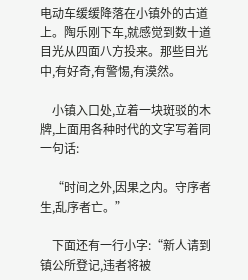电动车缓缓降落在小镇外的古道上。陶乐刚下车,就感觉到数十道目光从四面八方投来。那些目光中,有好奇,有警惕,有漠然。

    小镇入口处,立着一块斑驳的木牌,上面用各种时代的文字写着同一句话:

    “时间之外,因果之内。守序者生,乱序者亡。”

    下面还有一行小字:“新人请到镇公所登记,违者将被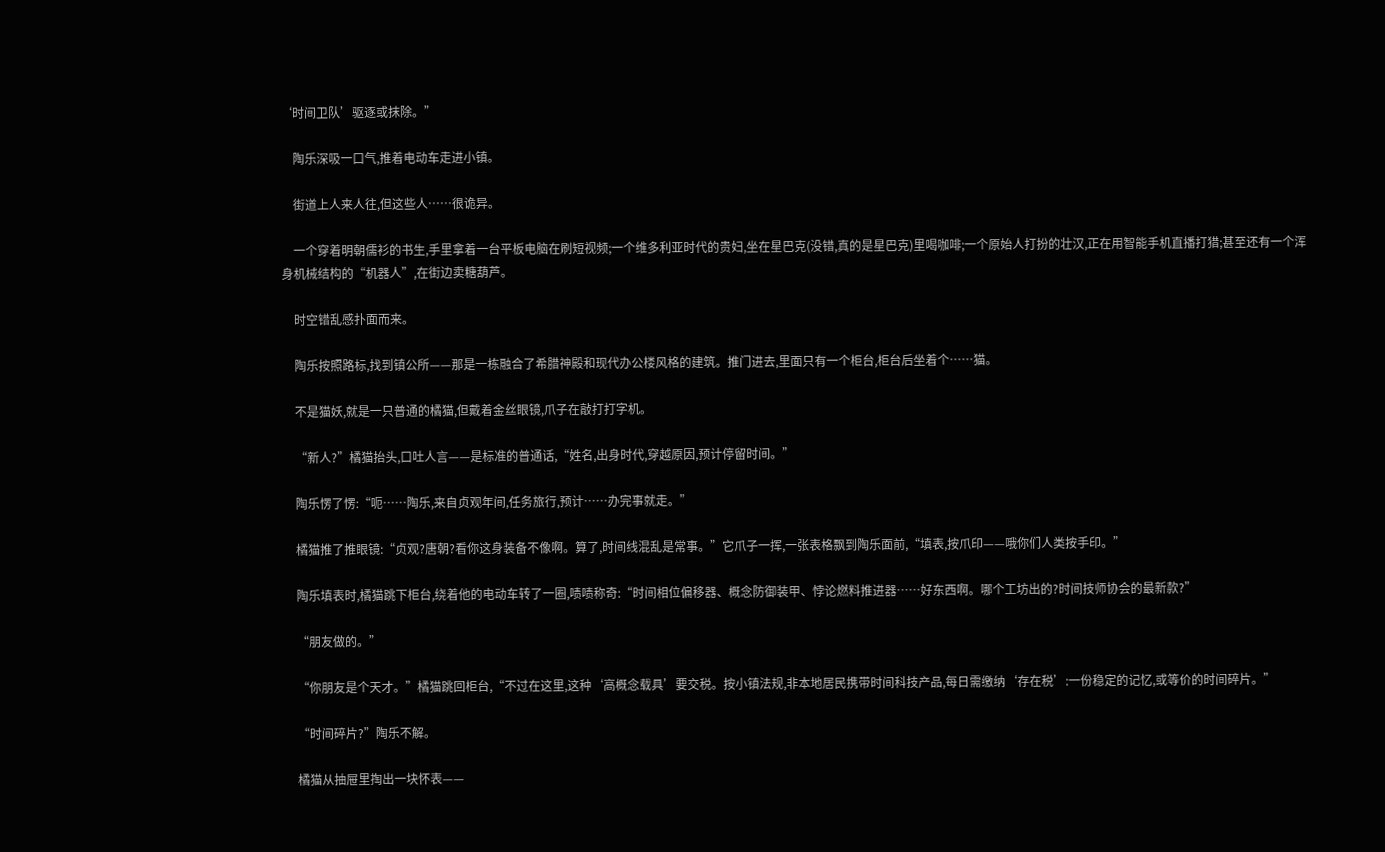‘时间卫队’驱逐或抹除。”

    陶乐深吸一口气,推着电动车走进小镇。

    街道上人来人往,但这些人……很诡异。

    一个穿着明朝儒衫的书生,手里拿着一台平板电脑在刷短视频;一个维多利亚时代的贵妇,坐在星巴克(没错,真的是星巴克)里喝咖啡;一个原始人打扮的壮汉,正在用智能手机直播打猎;甚至还有一个浑身机械结构的“机器人”,在街边卖糖葫芦。

    时空错乱感扑面而来。

    陶乐按照路标,找到镇公所——那是一栋融合了希腊神殿和现代办公楼风格的建筑。推门进去,里面只有一个柜台,柜台后坐着个……猫。

    不是猫妖,就是一只普通的橘猫,但戴着金丝眼镜,爪子在敲打打字机。

    “新人?”橘猫抬头,口吐人言——是标准的普通话,“姓名,出身时代,穿越原因,预计停留时间。”

    陶乐愣了愣:“呃……陶乐,来自贞观年间,任务旅行,预计……办完事就走。”

    橘猫推了推眼镜:“贞观?唐朝?看你这身装备不像啊。算了,时间线混乱是常事。”它爪子一挥,一张表格飘到陶乐面前,“填表,按爪印——哦你们人类按手印。”

    陶乐填表时,橘猫跳下柜台,绕着他的电动车转了一圈,啧啧称奇:“时间相位偏移器、概念防御装甲、悖论燃料推进器……好东西啊。哪个工坊出的?时间技师协会的最新款?”

    “朋友做的。”

    “你朋友是个天才。”橘猫跳回柜台,“不过在这里,这种‘高概念载具’要交税。按小镇法规,非本地居民携带时间科技产品,每日需缴纳‘存在税’:一份稳定的记忆,或等价的时间碎片。”

    “时间碎片?”陶乐不解。

    橘猫从抽屉里掏出一块怀表——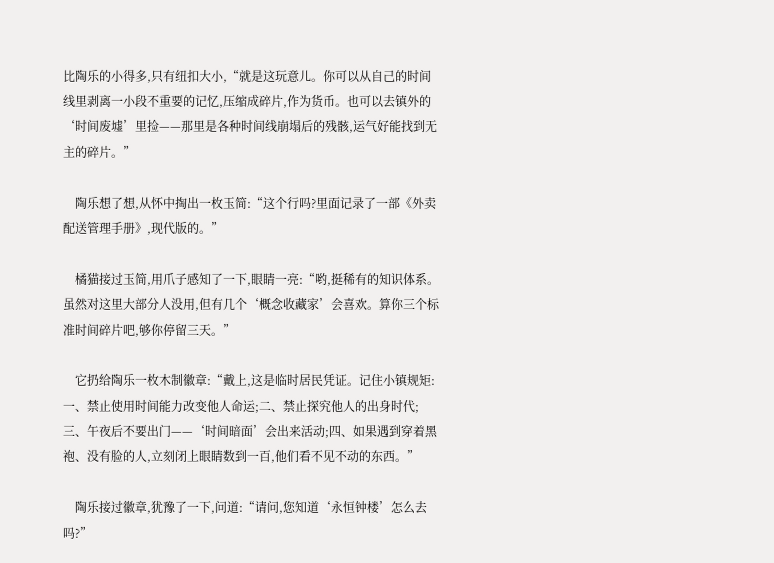比陶乐的小得多,只有纽扣大小,“就是这玩意儿。你可以从自己的时间线里剥离一小段不重要的记忆,压缩成碎片,作为货币。也可以去镇外的‘时间废墟’里捡——那里是各种时间线崩塌后的残骸,运气好能找到无主的碎片。”

    陶乐想了想,从怀中掏出一枚玉简:“这个行吗?里面记录了一部《外卖配送管理手册》,现代版的。”

    橘猫接过玉简,用爪子感知了一下,眼睛一亮:“哟,挺稀有的知识体系。虽然对这里大部分人没用,但有几个‘概念收藏家’会喜欢。算你三个标准时间碎片吧,够你停留三天。”

    它扔给陶乐一枚木制徽章:“戴上,这是临时居民凭证。记住小镇规矩:一、禁止使用时间能力改变他人命运;二、禁止探究他人的出身时代;三、午夜后不要出门——‘时间暗面’会出来活动;四、如果遇到穿着黑袍、没有脸的人,立刻闭上眼睛数到一百,他们看不见不动的东西。”

    陶乐接过徽章,犹豫了一下,问道:“请问,您知道‘永恒钟楼’怎么去吗?”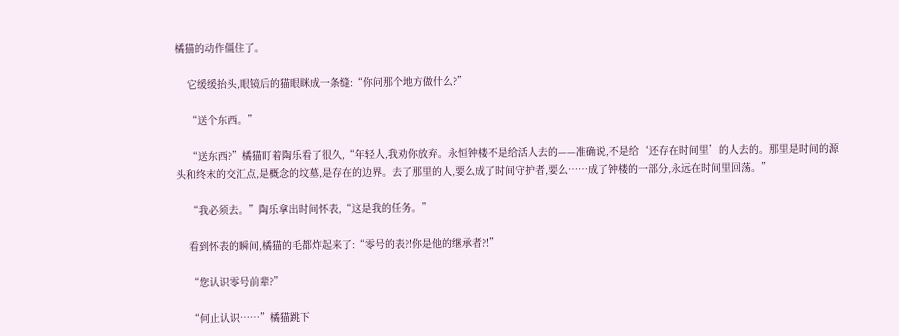橘猫的动作僵住了。

    它缓缓抬头,眼镜后的猫眼眯成一条缝:“你问那个地方做什么?”

    “送个东西。”

    “送东西?”橘猫盯着陶乐看了很久,“年轻人,我劝你放弃。永恒钟楼不是给活人去的——准确说,不是给‘还存在时间里’的人去的。那里是时间的源头和终末的交汇点,是概念的坟墓,是存在的边界。去了那里的人,要么成了时间守护者,要么……成了钟楼的一部分,永远在时间里回荡。”

    “我必须去。”陶乐拿出时间怀表,“这是我的任务。”

    看到怀表的瞬间,橘猫的毛都炸起来了:“零号的表?!你是他的继承者?!”

    “您认识零号前辈?”

    “何止认识……”橘猫跳下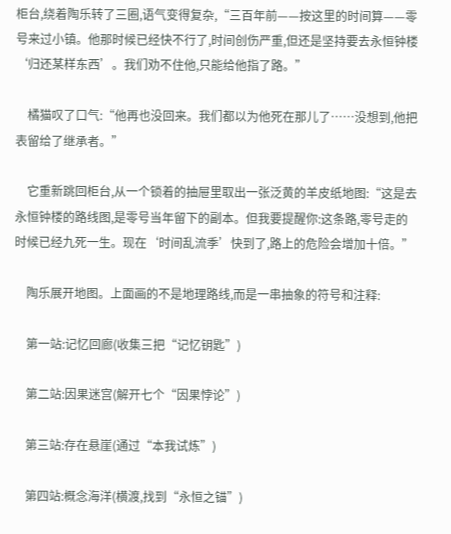柜台,绕着陶乐转了三圈,语气变得复杂,“三百年前——按这里的时间算——零号来过小镇。他那时候已经快不行了,时间创伤严重,但还是坚持要去永恒钟楼‘归还某样东西’。我们劝不住他,只能给他指了路。”

    橘猫叹了口气:“他再也没回来。我们都以为他死在那儿了……没想到,他把表留给了继承者。”

    它重新跳回柜台,从一个锁着的抽屉里取出一张泛黄的羊皮纸地图:“这是去永恒钟楼的路线图,是零号当年留下的副本。但我要提醒你:这条路,零号走的时候已经九死一生。现在‘时间乱流季’快到了,路上的危险会增加十倍。”

    陶乐展开地图。上面画的不是地理路线,而是一串抽象的符号和注释:

    第一站:记忆回廊(收集三把“记忆钥匙”)

    第二站:因果迷宫(解开七个“因果悖论”)

    第三站:存在悬崖(通过“本我试炼”)

    第四站:概念海洋(横渡,找到“永恒之锚”)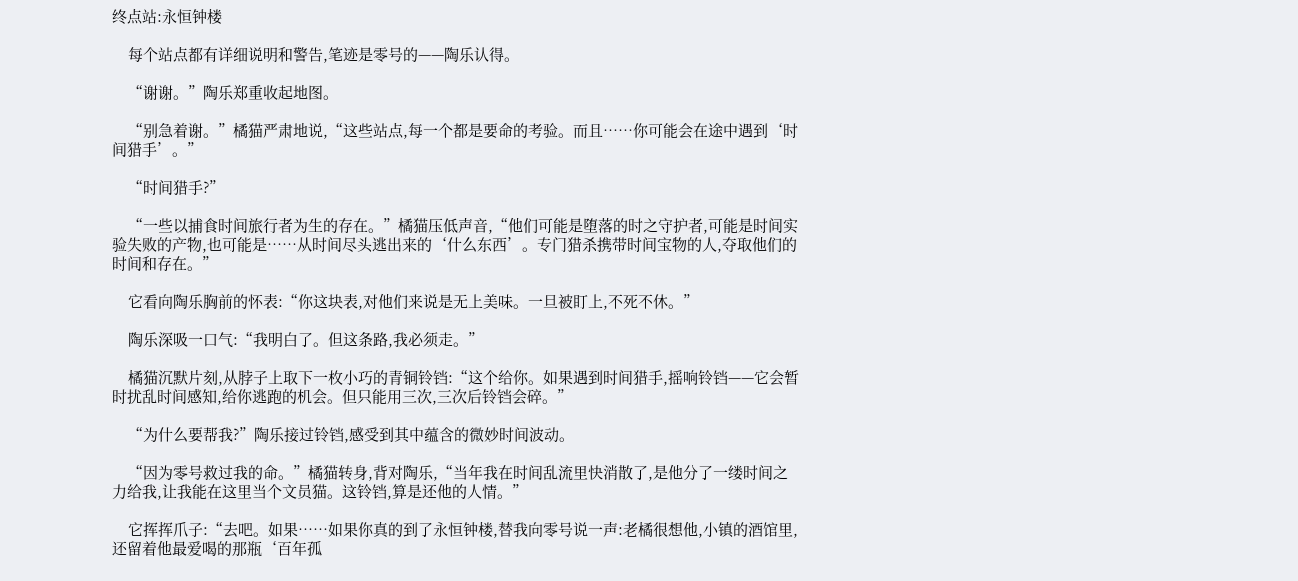终点站:永恒钟楼

    每个站点都有详细说明和警告,笔迹是零号的——陶乐认得。

    “谢谢。”陶乐郑重收起地图。

    “别急着谢。”橘猫严肃地说,“这些站点,每一个都是要命的考验。而且……你可能会在途中遇到‘时间猎手’。”

    “时间猎手?”

    “一些以捕食时间旅行者为生的存在。”橘猫压低声音,“他们可能是堕落的时之守护者,可能是时间实验失败的产物,也可能是……从时间尽头逃出来的‘什么东西’。专门猎杀携带时间宝物的人,夺取他们的时间和存在。”

    它看向陶乐胸前的怀表:“你这块表,对他们来说是无上美味。一旦被盯上,不死不休。”

    陶乐深吸一口气:“我明白了。但这条路,我必须走。”

    橘猫沉默片刻,从脖子上取下一枚小巧的青铜铃铛:“这个给你。如果遇到时间猎手,摇响铃铛——它会暂时扰乱时间感知,给你逃跑的机会。但只能用三次,三次后铃铛会碎。”

    “为什么要帮我?”陶乐接过铃铛,感受到其中蕴含的微妙时间波动。

    “因为零号救过我的命。”橘猫转身,背对陶乐,“当年我在时间乱流里快消散了,是他分了一缕时间之力给我,让我能在这里当个文员猫。这铃铛,算是还他的人情。”

    它挥挥爪子:“去吧。如果……如果你真的到了永恒钟楼,替我向零号说一声:老橘很想他,小镇的酒馆里,还留着他最爱喝的那瓶‘百年孤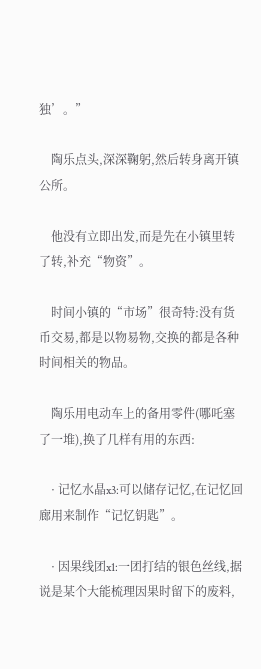独’。”

    陶乐点头,深深鞠躬,然后转身离开镇公所。

    他没有立即出发,而是先在小镇里转了转,补充“物资”。

    时间小镇的“市场”很奇特:没有货币交易,都是以物易物,交换的都是各种时间相关的物品。

    陶乐用电动车上的备用零件(哪吒塞了一堆),换了几样有用的东西:

    · 记忆水晶x3:可以储存记忆,在记忆回廊用来制作“记忆钥匙”。

    · 因果线团x1:一团打结的银色丝线,据说是某个大能梳理因果时留下的废料,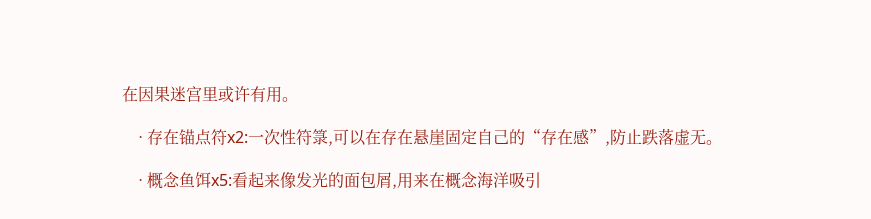在因果迷宫里或许有用。

    · 存在锚点符x2:一次性符箓,可以在存在悬崖固定自己的“存在感”,防止跌落虚无。

    · 概念鱼饵x5:看起来像发光的面包屑,用来在概念海洋吸引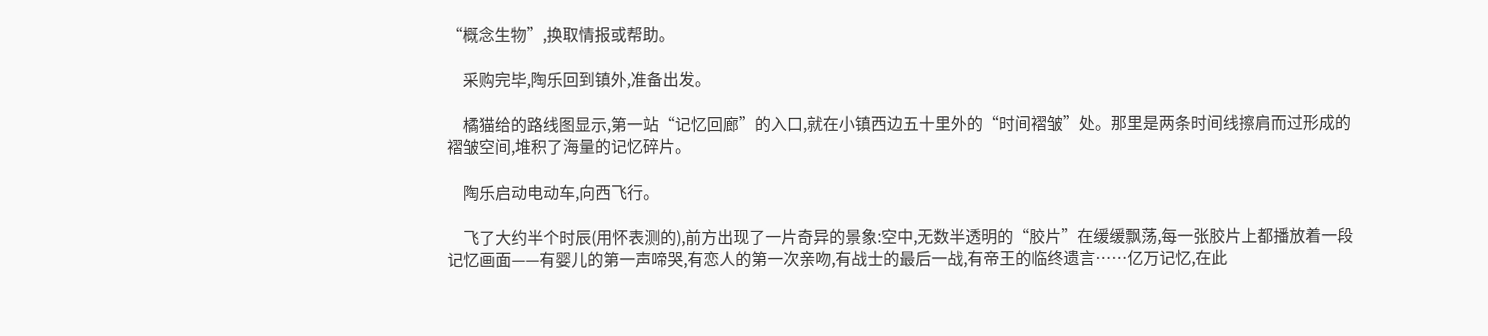“概念生物”,换取情报或帮助。

    采购完毕,陶乐回到镇外,准备出发。

    橘猫给的路线图显示,第一站“记忆回廊”的入口,就在小镇西边五十里外的“时间褶皱”处。那里是两条时间线擦肩而过形成的褶皱空间,堆积了海量的记忆碎片。

    陶乐启动电动车,向西飞行。

    飞了大约半个时辰(用怀表测的),前方出现了一片奇异的景象:空中,无数半透明的“胶片”在缓缓飘荡,每一张胶片上都播放着一段记忆画面——有婴儿的第一声啼哭,有恋人的第一次亲吻,有战士的最后一战,有帝王的临终遗言……亿万记忆,在此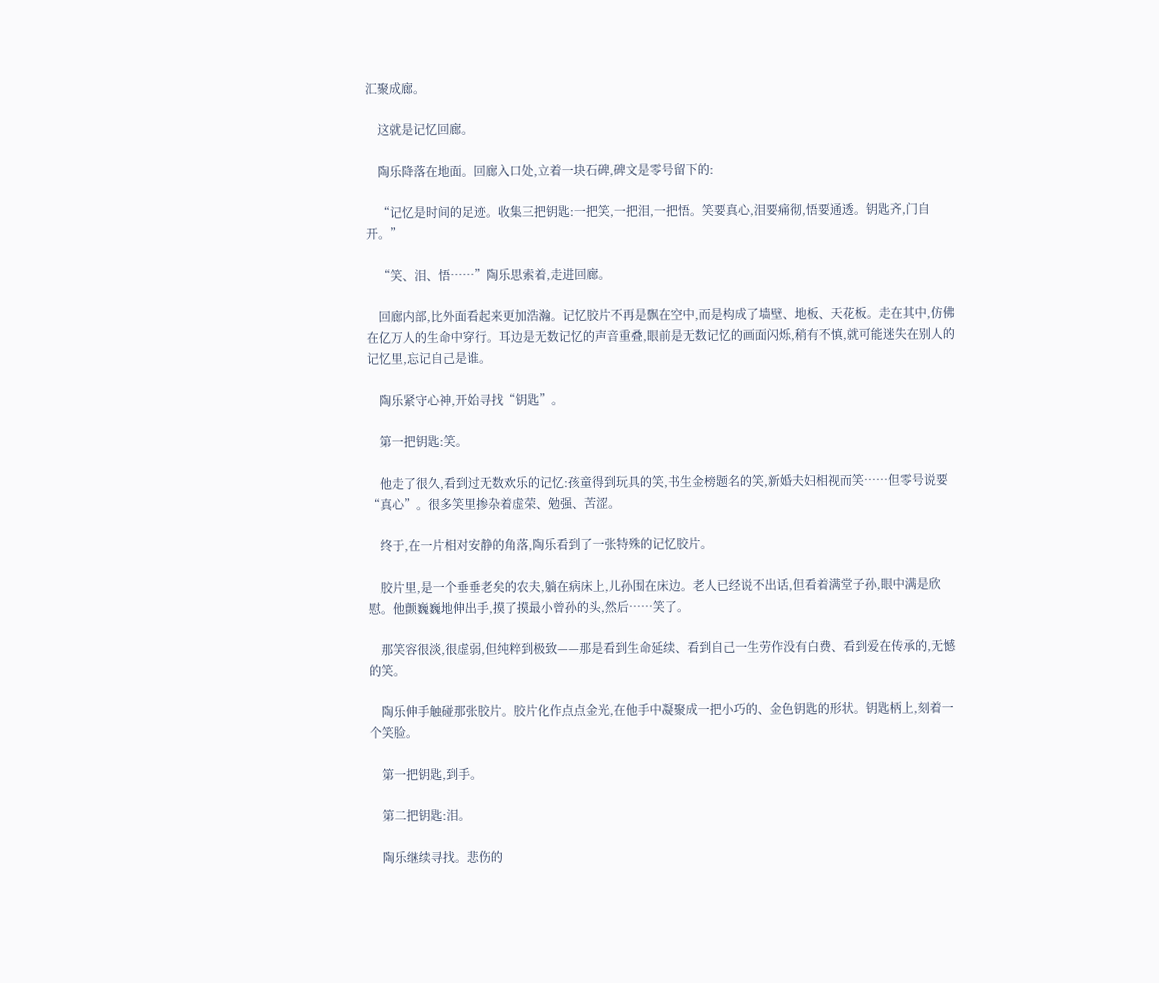汇聚成廊。

    这就是记忆回廊。

    陶乐降落在地面。回廊入口处,立着一块石碑,碑文是零号留下的:

    “记忆是时间的足迹。收集三把钥匙:一把笑,一把泪,一把悟。笑要真心,泪要痛彻,悟要通透。钥匙齐,门自开。”

    “笑、泪、悟……”陶乐思索着,走进回廊。

    回廊内部,比外面看起来更加浩瀚。记忆胶片不再是飘在空中,而是构成了墙壁、地板、天花板。走在其中,仿佛在亿万人的生命中穿行。耳边是无数记忆的声音重叠,眼前是无数记忆的画面闪烁,稍有不慎,就可能迷失在别人的记忆里,忘记自己是谁。

    陶乐紧守心神,开始寻找“钥匙”。

    第一把钥匙:笑。

    他走了很久,看到过无数欢乐的记忆:孩童得到玩具的笑,书生金榜题名的笑,新婚夫妇相视而笑……但零号说要“真心”。很多笑里掺杂着虚荣、勉强、苦涩。

    终于,在一片相对安静的角落,陶乐看到了一张特殊的记忆胶片。

    胶片里,是一个垂垂老矣的农夫,躺在病床上,儿孙围在床边。老人已经说不出话,但看着满堂子孙,眼中满是欣慰。他颤巍巍地伸出手,摸了摸最小曾孙的头,然后……笑了。

    那笑容很淡,很虚弱,但纯粹到极致——那是看到生命延续、看到自己一生劳作没有白费、看到爱在传承的,无憾的笑。

    陶乐伸手触碰那张胶片。胶片化作点点金光,在他手中凝聚成一把小巧的、金色钥匙的形状。钥匙柄上,刻着一个笑脸。

    第一把钥匙,到手。

    第二把钥匙:泪。

    陶乐继续寻找。悲伤的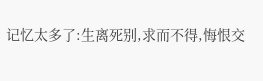记忆太多了:生离死别,求而不得,悔恨交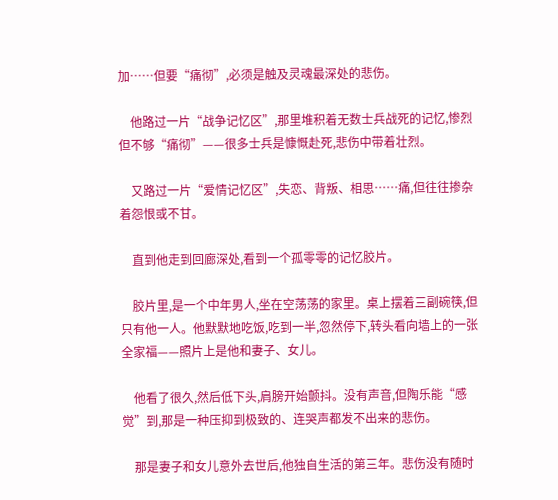加……但要“痛彻”,必须是触及灵魂最深处的悲伤。

    他路过一片“战争记忆区”,那里堆积着无数士兵战死的记忆,惨烈但不够“痛彻”——很多士兵是慷慨赴死,悲伤中带着壮烈。

    又路过一片“爱情记忆区”,失恋、背叛、相思……痛,但往往掺杂着怨恨或不甘。

    直到他走到回廊深处,看到一个孤零零的记忆胶片。

    胶片里,是一个中年男人,坐在空荡荡的家里。桌上摆着三副碗筷,但只有他一人。他默默地吃饭,吃到一半,忽然停下,转头看向墙上的一张全家福——照片上是他和妻子、女儿。

    他看了很久,然后低下头,肩膀开始颤抖。没有声音,但陶乐能“感觉”到,那是一种压抑到极致的、连哭声都发不出来的悲伤。

    那是妻子和女儿意外去世后,他独自生活的第三年。悲伤没有随时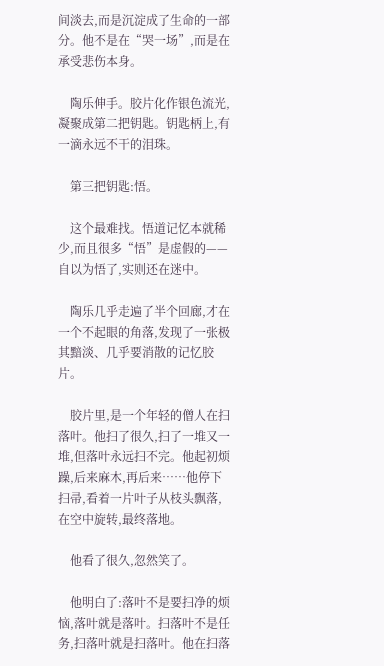间淡去,而是沉淀成了生命的一部分。他不是在“哭一场”,而是在承受悲伤本身。

    陶乐伸手。胶片化作银色流光,凝聚成第二把钥匙。钥匙柄上,有一滴永远不干的泪珠。

    第三把钥匙:悟。

    这个最难找。悟道记忆本就稀少,而且很多“悟”是虚假的——自以为悟了,实则还在迷中。

    陶乐几乎走遍了半个回廊,才在一个不起眼的角落,发现了一张极其黯淡、几乎要消散的记忆胶片。

    胶片里,是一个年轻的僧人在扫落叶。他扫了很久,扫了一堆又一堆,但落叶永远扫不完。他起初烦躁,后来麻木,再后来……他停下扫帚,看着一片叶子从枝头飘落,在空中旋转,最终落地。

    他看了很久,忽然笑了。

    他明白了:落叶不是要扫净的烦恼,落叶就是落叶。扫落叶不是任务,扫落叶就是扫落叶。他在扫落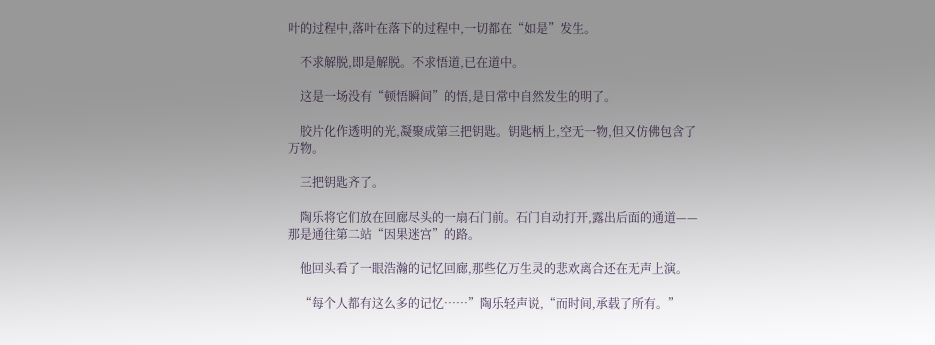叶的过程中,落叶在落下的过程中,一切都在“如是”发生。

    不求解脱,即是解脱。不求悟道,已在道中。

    这是一场没有“顿悟瞬间”的悟,是日常中自然发生的明了。

    胶片化作透明的光,凝聚成第三把钥匙。钥匙柄上,空无一物,但又仿佛包含了万物。

    三把钥匙齐了。

    陶乐将它们放在回廊尽头的一扇石门前。石门自动打开,露出后面的通道——那是通往第二站“因果迷宫”的路。

    他回头看了一眼浩瀚的记忆回廊,那些亿万生灵的悲欢离合还在无声上演。

    “每个人都有这么多的记忆……”陶乐轻声说,“而时间,承载了所有。”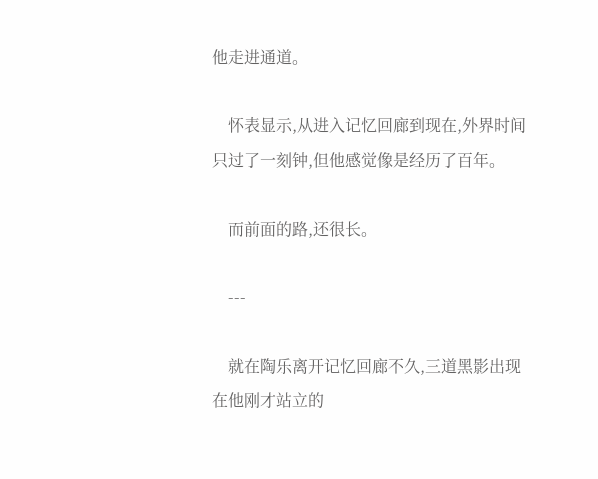他走进通道。

    怀表显示,从进入记忆回廊到现在,外界时间只过了一刻钟,但他感觉像是经历了百年。

    而前面的路,还很长。

    ---

    就在陶乐离开记忆回廊不久,三道黑影出现在他刚才站立的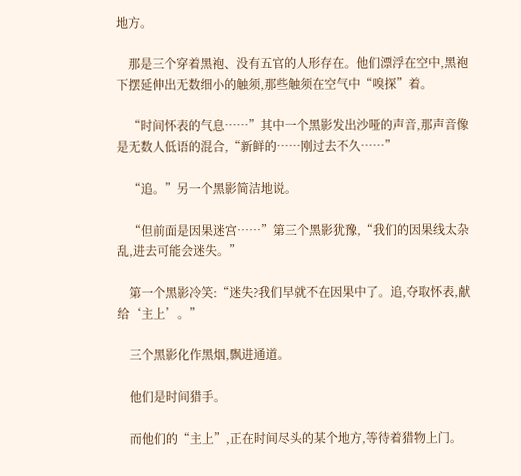地方。

    那是三个穿着黑袍、没有五官的人形存在。他们漂浮在空中,黑袍下摆延伸出无数细小的触须,那些触须在空气中“嗅探”着。

    “时间怀表的气息……”其中一个黑影发出沙哑的声音,那声音像是无数人低语的混合,“新鲜的……刚过去不久……”

    “追。”另一个黑影简洁地说。

    “但前面是因果迷宫……”第三个黑影犹豫,“我们的因果线太杂乱,进去可能会迷失。”

    第一个黑影冷笑:“迷失?我们早就不在因果中了。追,夺取怀表,献给‘主上’。”

    三个黑影化作黑烟,飘进通道。

    他们是时间猎手。

    而他们的“主上”,正在时间尽头的某个地方,等待着猎物上门。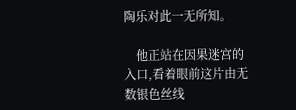陶乐对此一无所知。

    他正站在因果迷宫的入口,看着眼前这片由无数银色丝线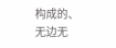构成的、无边无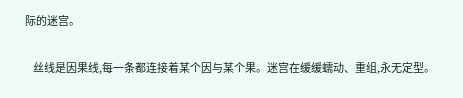际的迷宫。

    丝线是因果线,每一条都连接着某个因与某个果。迷宫在缓缓蠕动、重组,永无定型。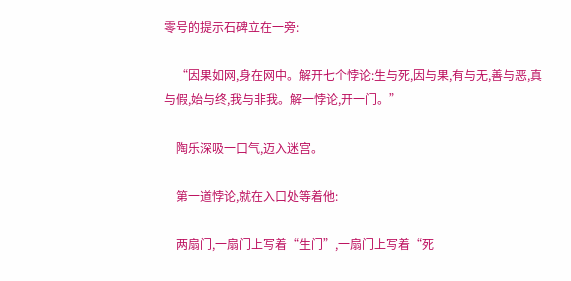零号的提示石碑立在一旁:

    “因果如网,身在网中。解开七个悖论:生与死,因与果,有与无,善与恶,真与假,始与终,我与非我。解一悖论,开一门。”

    陶乐深吸一口气,迈入迷宫。

    第一道悖论,就在入口处等着他:

    两扇门,一扇门上写着“生门”,一扇门上写着“死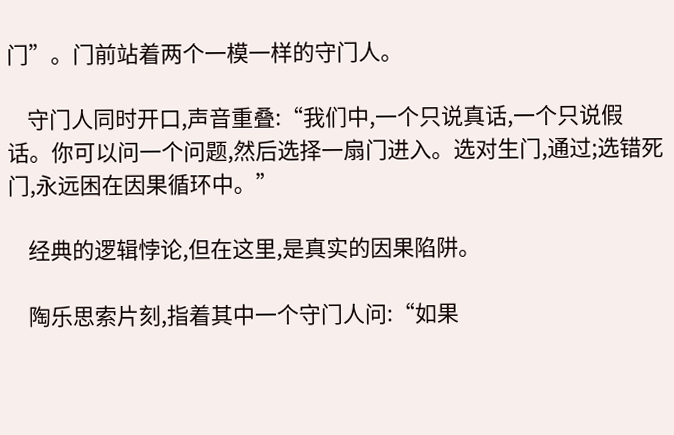门”。门前站着两个一模一样的守门人。

    守门人同时开口,声音重叠:“我们中,一个只说真话,一个只说假话。你可以问一个问题,然后选择一扇门进入。选对生门,通过;选错死门,永远困在因果循环中。”

    经典的逻辑悖论,但在这里,是真实的因果陷阱。

    陶乐思索片刻,指着其中一个守门人问:“如果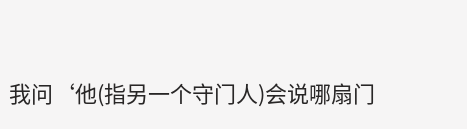我问‘他(指另一个守门人)会说哪扇门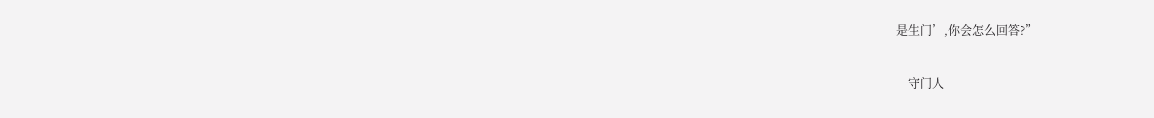是生门’,你会怎么回答?”

    守门人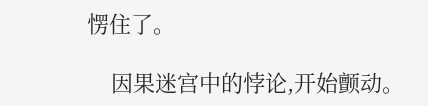愣住了。

    因果迷宫中的悖论,开始颤动。